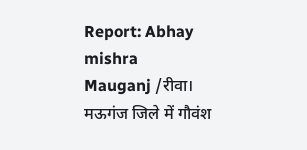Report: Abhay mishra
Mauganj /रीवा। मऊगंज जिले में गौवंश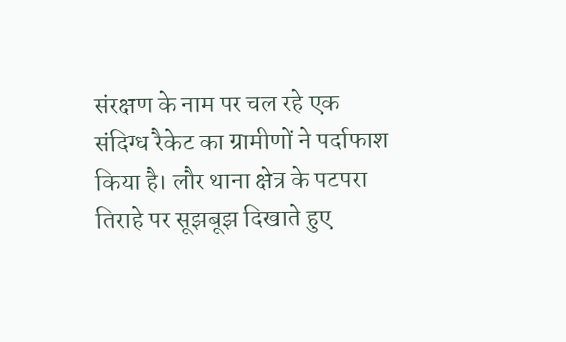संरक्षण के नाम पर चल रहे एक संदिग्ध रैकेट का ग्रामीणों ने पर्दाफाश किया है। लौर थाना क्षेत्र के पटपरा तिराहे पर सूझबूझ दिखाते हुए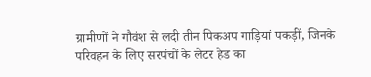ग्रामीणों ने गौवंश से लदी तीन पिकअप गाड़ियां पकड़ीं, जिनके परिवहन के लिए सरपंचों के लेटर हेड का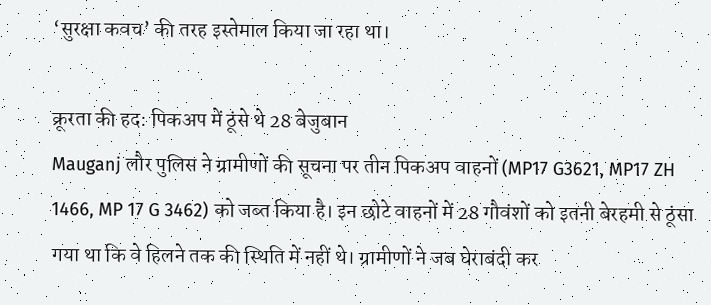‘सुरक्षा कवच’ की तरह इस्तेमाल किया जा रहा था।

क्रूरता की हद: पिकअप में ठूंसे थे 28 बेजुबान
Mauganj लौर पुलिस ने ग्रामीणों की सूचना पर तीन पिकअप वाहनों (MP17 G3621, MP17 ZH 1466, MP 17 G 3462) को जब्त किया है। इन छोटे वाहनों में 28 गौवंशों को इतनी बेरहमी से ठूंसा गया था कि वे हिलने तक की स्थिति में नहीं थे। ग्रामीणों ने जब घेराबंदी कर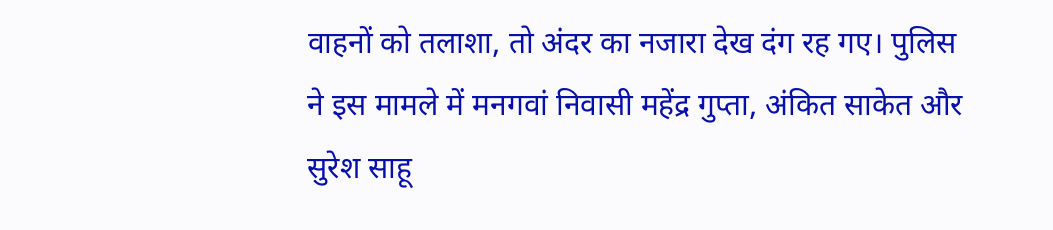वाहनों को तलाशा, तो अंदर का नजारा देख दंग रह गए। पुलिस ने इस मामले में मनगवां निवासी महेंद्र गुप्ता, अंकित साकेत और सुरेश साहू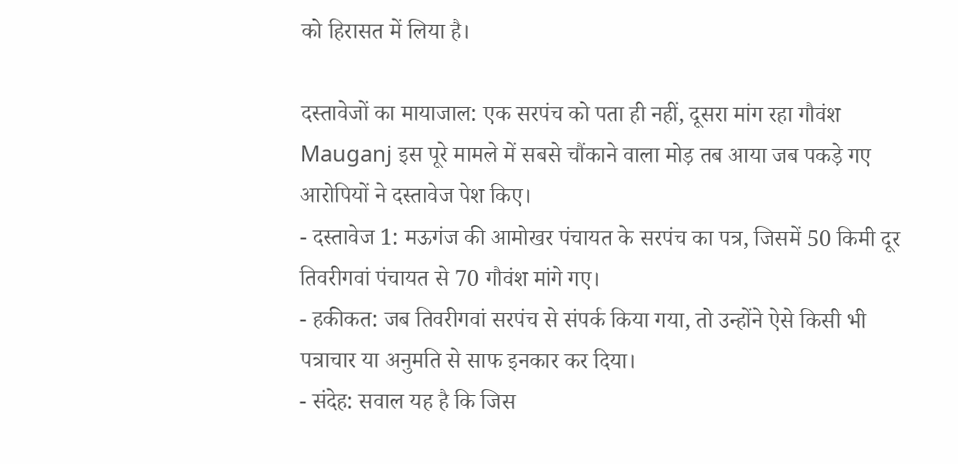को हिरासत में लिया है।

दस्तावेजों का मायाजाल: एक सरपंच को पता ही नहीं, दूसरा मांग रहा गौवंश
Mauganj इस पूरे मामले में सबसे चौंकाने वाला मोड़ तब आया जब पकड़े गए आरोपियों ने दस्तावेज पेश किए।
- दस्तावेज 1: मऊगंज की आमोखर पंचायत के सरपंच का पत्र, जिसमें 50 किमी दूर तिवरीगवां पंचायत से 70 गौवंश मांगे गए।
- हकीकत: जब तिवरीगवां सरपंच से संपर्क किया गया, तो उन्होंने ऐसे किसी भी पत्राचार या अनुमति से साफ इनकार कर दिया।
- संदेह: सवाल यह है कि जिस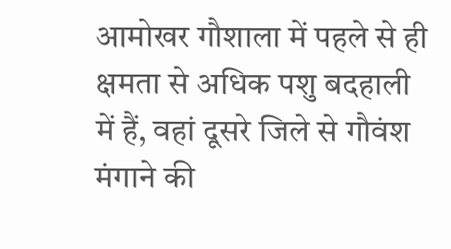आमोखर गौशाला में पहले से ही क्षमता से अधिक पशु बदहाली में हैं, वहां दूसरे जिले से गौवंश मंगाने की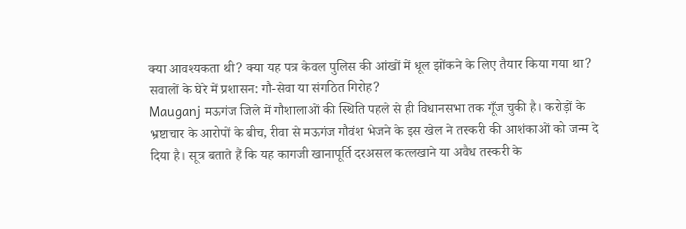क्या आवश्यकता थी? क्या यह पत्र केवल पुलिस की आंखों में धूल झोंकने के लिए तैयार किया गया था?
सवालों के घेरे में प्रशासन: गौ-सेवा या संगठित गिरोह?
Mauganj मऊगंज जिले में गौशालाओं की स्थिति पहले से ही विधानसभा तक गूँज चुकी है। करोड़ों के भ्रष्टाचार के आरोपों के बीच, रीवा से मऊगंज गौवंश भेजने के इस खेल ने तस्करी की आशंकाओं को जन्म दे दिया है। सूत्र बताते हैं कि यह कागजी खानापूर्ति दरअसल कत्लखाने या अवैध तस्करी के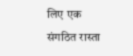लिए एक संगठित रास्ता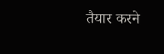तैयार करने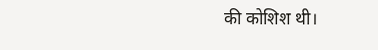की कोशिश थी।